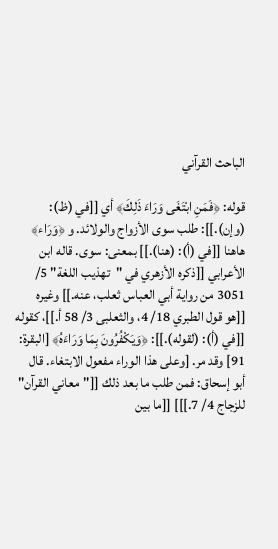الباحث القرآني

قوله: ﴿فَمَنِ ابْتَغَى وَرَاءَ ذَلِكَ﴾ أي [[في (ظ): (وإن).]]: طلب سوى الأزواج والولائد. و ﴿وَرَاء﴾ هاهنا [[في (أ): (هنا).]] بمعنى: سوى. قاله ابن الأعرابي [[ذكره الأزهري في "تهذيب اللغة" 5/ 3051 من رواية أبي العباس ثعلب، عنه.]] وغيره [[هو قول الطبري 18/ 4، والثعلبى 3/ 58 أ.]]، كقوله [[في (أ): (لقوله).]]: ﴿وَيَكْفُرُونَ بِمَا وَرَاءَهُ﴾ [البقرة: 91] وقد مر. [وعلى هذا الوراء مفعول الابتغاء. قال أبو إسحاق: فمن طلب ما بعد ذلك [["معاني القرآن" للزجاج 4/ 7.]]] [[ما بين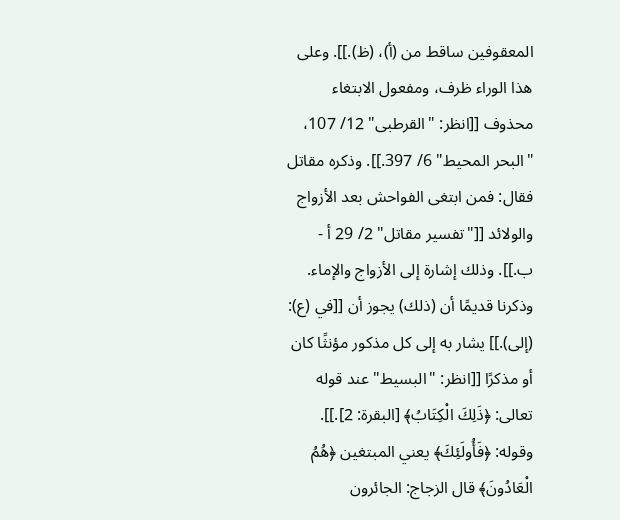المعقوفين ساقط من (أ)، (ظ).]]. وعلى هذا الوراء ظرف، ومفعول الابتغاء محذوف [[انظر: "القرطبى" 12/ 107، "البحر المحيط" 6/ 397.]]. وذكره مقاتل فقال: فمن ابتغى الفواحش بعد الأزواج والولائد [["تفسير مقاتل" 2/ 29 أ - ب.]]. وذلك إشارة إلى الأزواج والإماء. وذكرنا قديمًا أن (ذلك) يجوز أن [[في (ع): (إلى).]] يشار به إلى كل مذكور مؤنثًا كان أو مذكرًا [[انظر: "البسيط" عند قوله تعالى: ﴿ذَلِكَ الْكِتَابُ﴾ [البقرة: 2].]]. وقوله: ﴿فَأُولَئِكَ﴾ يعني المبتغين ﴿هُمُ الْعَادُونَ﴾ قال الزجاج: الجائرون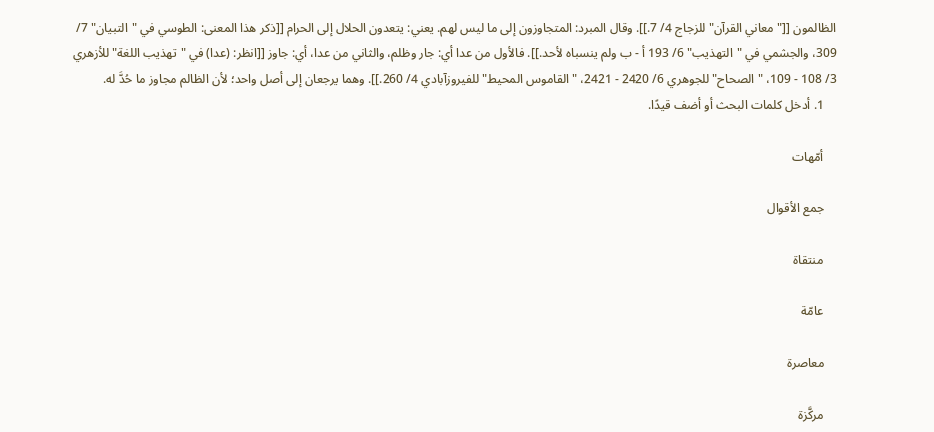الظالمون [["معاني القرآن" للزجاج 4/ 7.]]. وقال المبرد: المتجاوزون إلى ما ليس لهم. يعني: يتعدون الحلال إلى الحرام [[ذكر هذا المعنى: الطوسي في "التبيان" 7/ 309، والجشمي في "التهذيب" 6/ 193 أ - ب ولم ينسباه لأحد.]]. فالأول من عدا أي: جار وظلم، والثاني من عدا، أي: جاوز [[انظر: (عدا) في "تهذيب اللغة" للأزهري 3/ 108 - 109، "الصحاح" للجوهري 6/ 2420 - 2421، "القاموس المحيط" للفيروزآبادي 4/ 260.]]. وهما يرجعان إلى أصل واحد؛ لأن الظالم مجاوز ما حُدَّ له.
    1. أدخل كلمات البحث أو أضف قيدًا.

    أمّهات

    جمع الأقوال

    منتقاة

    عامّة

    معاصرة

    مركَّزة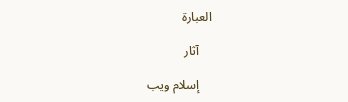العبارة

    آثار

    إسلام ويب